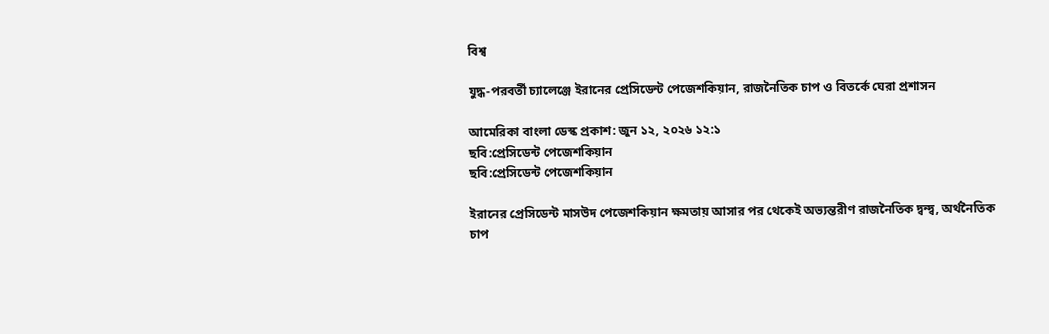বিশ্ব

যুদ্ধ-পরবর্তী চ্যালেঞ্জে ইরানের প্রেসিডেন্ট পেজেশকিয়ান, রাজনৈতিক চাপ ও বিতর্কে ঘেরা প্রশাসন

আমেরিকা বাংলা ডেস্ক প্রকাশ: জুন ১২, ২০২৬ ১২:১
ছবি:প্রেসিডেন্ট পেজেশকিয়ান
ছবি:প্রেসিডেন্ট পেজেশকিয়ান

ইরানের প্রেসিডেন্ট মাসউদ পেজেশকিয়ান ক্ষমতায় আসার পর থেকেই অভ্যন্তরীণ রাজনৈতিক দ্বন্দ্ব, অর্থনৈতিক চাপ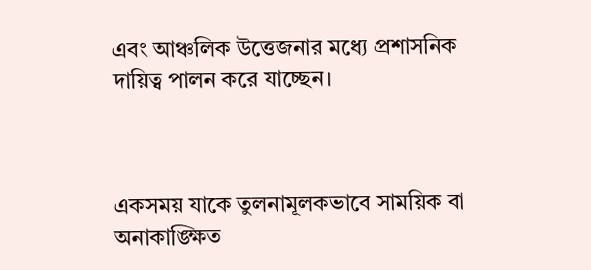এবং আঞ্চলিক উত্তেজনার মধ্যে প্রশাসনিক দায়িত্ব পালন করে যাচ্ছেন।



একসময় যাকে তুলনামূলকভাবে সাময়িক বা অনাকাঙ্ক্ষিত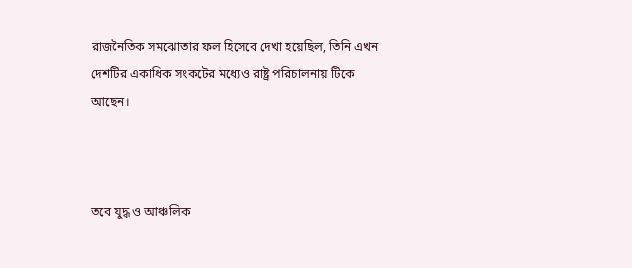রাজনৈতিক সমঝোতার ফল হিসেবে দেখা হয়েছিল, তিনি এখন দেশটির একাধিক সংকটের মধ্যেও রাষ্ট্র পরিচালনায় টিকে আছেন।



তবে যুদ্ধ ও আঞ্চলিক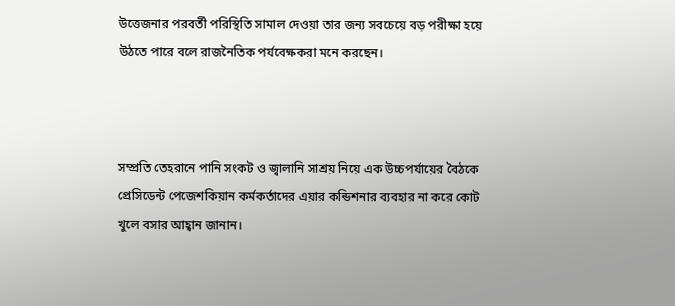উত্তেজনার পরবর্তী পরিস্থিতি সামাল দেওয়া তার জন্য সবচেয়ে বড় পরীক্ষা হয়ে উঠতে পারে বলে রাজনৈতিক পর্যবেক্ষকরা মনে করছেন।



সম্প্রতি তেহরানে পানি সংকট ও জ্বালানি সাশ্রয় নিয়ে এক উচ্চপর্যায়ের বৈঠকে প্রেসিডেন্ট পেজেশকিয়ান কর্মকর্তাদের এয়ার কন্ডিশনার ব্যবহার না করে কোট খুলে বসার আহ্বান জানান।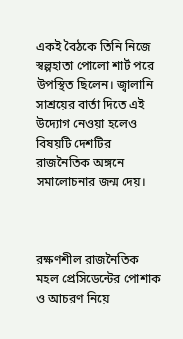একই বৈঠকে তিনি নিজে স্বল্পহাতা পোলো শার্ট পরে উপস্থিত ছিলেন। জ্বালানি সাশ্রয়ের বার্তা দিতে এই উদ্যোগ নেওয়া হলেও বিষয়টি দেশটির রাজনৈতিক অঙ্গনে সমালোচনার জন্ম দেয়।



রক্ষণশীল রাজনৈতিক মহল প্রেসিডেন্টের পোশাক ও আচরণ নিয়ে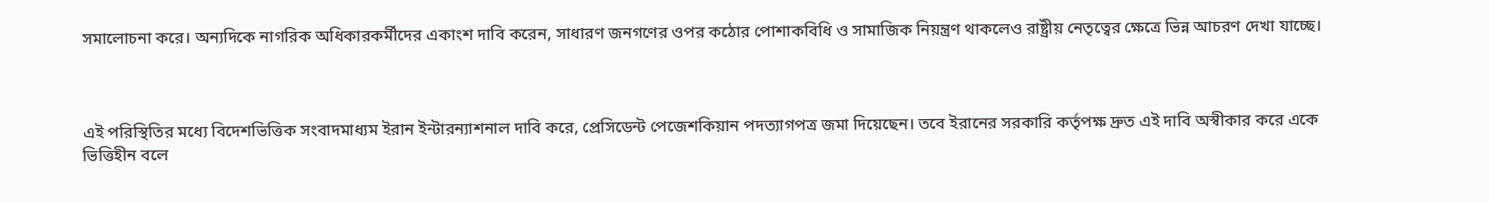সমালোচনা করে। অন্যদিকে নাগরিক অধিকারকর্মীদের একাংশ দাবি করেন, সাধারণ জনগণের ওপর কঠোর পোশাকবিধি ও সামাজিক নিয়ন্ত্রণ থাকলেও রাষ্ট্রীয় নেতৃত্বের ক্ষেত্রে ভিন্ন আচরণ দেখা যাচ্ছে।



এই পরিস্থিতির মধ্যে বিদেশভিত্তিক সংবাদমাধ্যম ইরান ইন্টারন্যাশনাল দাবি করে, প্রেসিডেন্ট পেজেশকিয়ান পদত্যাগপত্র জমা দিয়েছেন। তবে ইরানের সরকারি কর্তৃপক্ষ দ্রুত এই দাবি অস্বীকার করে একে ভিত্তিহীন বলে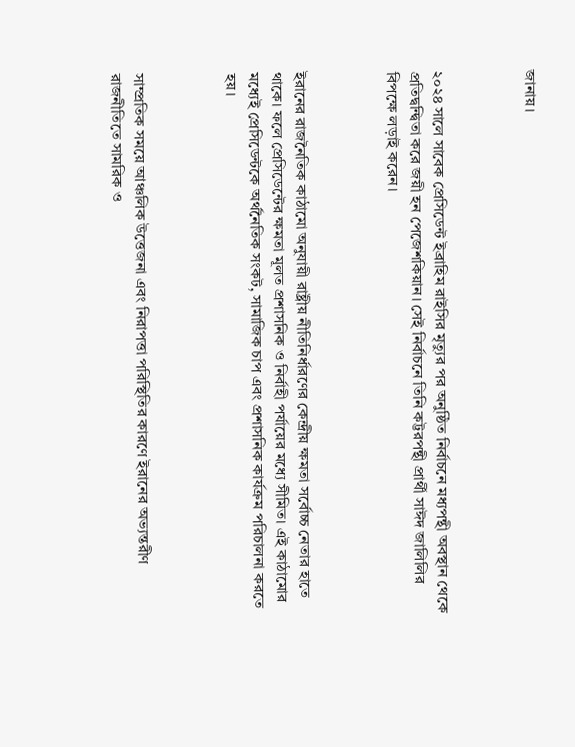জানায়।



২০২৪ সালে সাবেক প্রেসিডেন্ট ইব্রাহিম রাইসির মৃত্যুর পর অনুষ্ঠিত নির্বাচনে মধ্যপন্থী অবস্থান থেকে প্রতিদ্বন্দ্বিতা করে জয়ী হন পেজেশকিয়ান। সেই নির্বাচনে তিনি কট্টরপন্থী প্রার্থী সাঈদ জালিলির বিপক্ষে লড়াই করেন।



ইরানের রাজনৈতিক কাঠামো অনুযায়ী রাষ্ট্রীয় নীতিনির্ধারণের কেন্দ্রীয় ক্ষমতা সর্বোচ্চ নেতার হাতে থাকে। ফলে প্রেসিডেন্টের ক্ষমতা মূলত প্রশাসনিক ও নির্বাহী পর্যায়ের মধ্যে সীমিত। এই কাঠামোর মধ্যেই প্রেসিডেন্টকে অর্থনৈতিক সংকট, সামাজিক চাপ এবং প্রশাসনিক কার্যক্রম পরিচালনা করতে হয়।



সাম্প্রতিক সময়ে আঞ্চলিক উত্তেজনা এবং নিরাপত্তা পরিস্থিতির কারণে ইরানের অভ্যন্তরীণ রাজনীতিতে সামরিক ও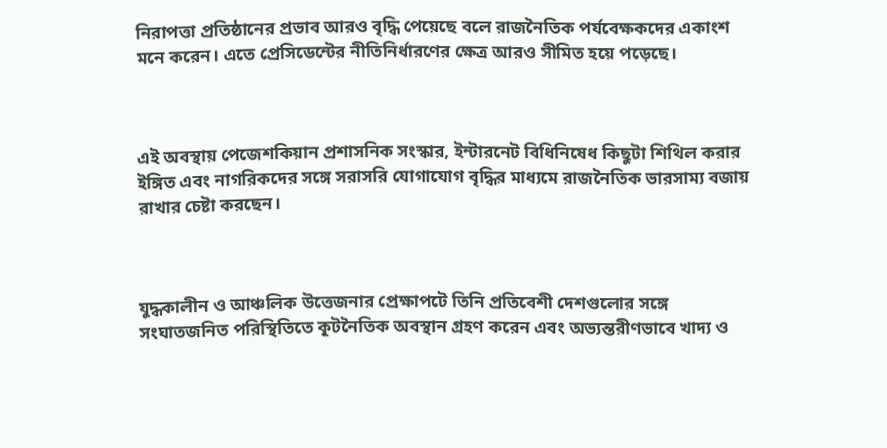নিরাপত্তা প্রতিষ্ঠানের প্রভাব আরও বৃদ্ধি পেয়েছে বলে রাজনৈতিক পর্যবেক্ষকদের একাংশ মনে করেন। এতে প্রেসিডেন্টের নীতিনির্ধারণের ক্ষেত্র আরও সীমিত হয়ে পড়েছে।



এই অবস্থায় পেজেশকিয়ান প্রশাসনিক সংস্কার, ইন্টারনেট বিধিনিষেধ কিছুটা শিথিল করার ইঙ্গিত এবং নাগরিকদের সঙ্গে সরাসরি যোগাযোগ বৃদ্ধির মাধ্যমে রাজনৈতিক ভারসাম্য বজায় রাখার চেষ্টা করছেন।



যুদ্ধকালীন ও আঞ্চলিক উত্তেজনার প্রেক্ষাপটে তিনি প্রতিবেশী দেশগুলোর সঙ্গে সংঘাতজনিত পরিস্থিতিতে কূটনৈতিক অবস্থান গ্রহণ করেন এবং অভ্যন্তরীণভাবে খাদ্য ও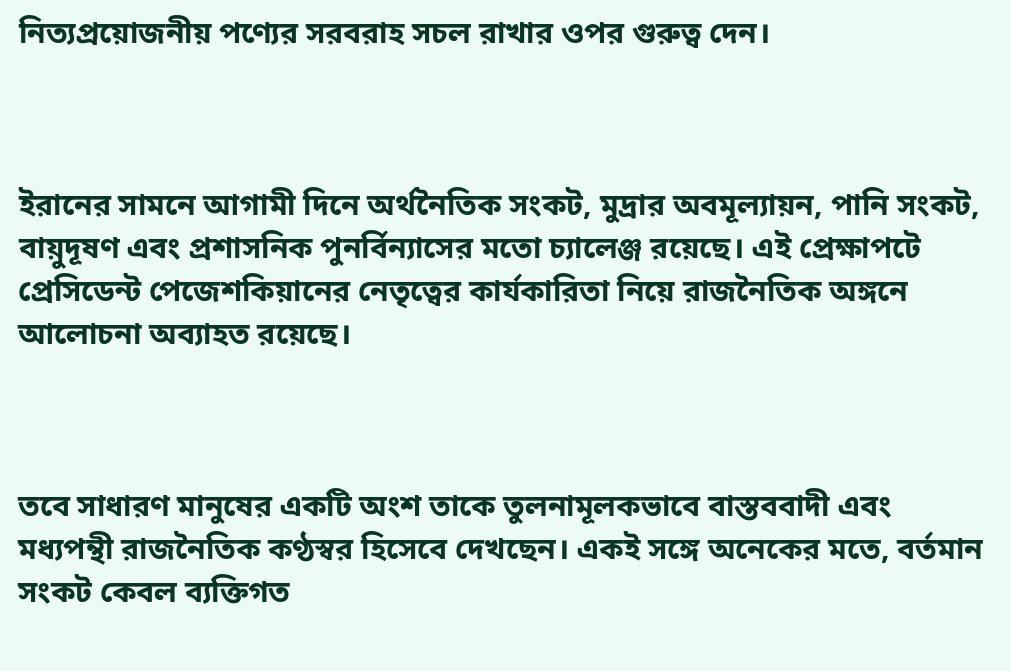নিত্যপ্রয়োজনীয় পণ্যের সরবরাহ সচল রাখার ওপর গুরুত্ব দেন।



ইরানের সামনে আগামী দিনে অর্থনৈতিক সংকট, মুদ্রার অবমূল্যায়ন, পানি সংকট, বায়ুদূষণ এবং প্রশাসনিক পুনর্বিন্যাসের মতো চ্যালেঞ্জ রয়েছে। এই প্রেক্ষাপটে প্রেসিডেন্ট পেজেশকিয়ানের নেতৃত্বের কার্যকারিতা নিয়ে রাজনৈতিক অঙ্গনে আলোচনা অব্যাহত রয়েছে।



তবে সাধারণ মানুষের একটি অংশ তাকে তুলনামূলকভাবে বাস্তববাদী এবং মধ্যপন্থী রাজনৈতিক কণ্ঠস্বর হিসেবে দেখছেন। একই সঙ্গে অনেকের মতে, বর্তমান সংকট কেবল ব্যক্তিগত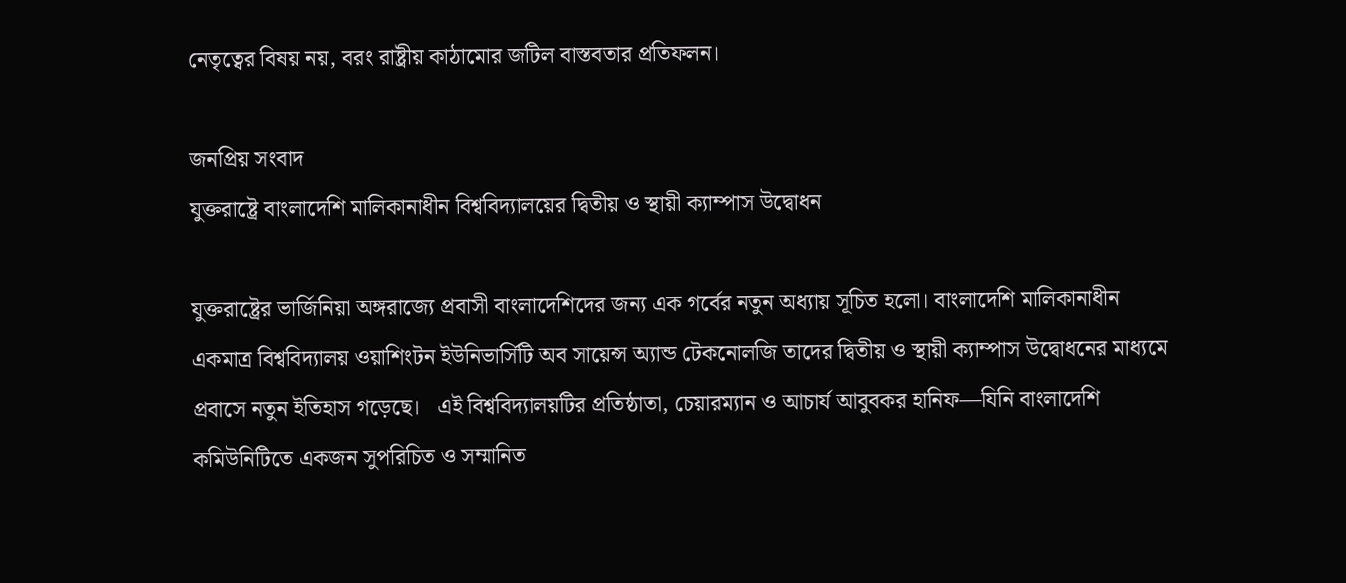নেতৃত্বের বিষয় নয়, বরং রাষ্ট্রীয় কাঠামোর জটিল বাস্তবতার প্রতিফলন।

জনপ্রিয় সংবাদ
যুক্তরাষ্ট্রে বাংলাদেশি মালিকানাধীন বিশ্ববিদ্যালয়ের দ্বিতীয় ও স্থায়ী ক্যাম্পাস উদ্বোধন

যুক্তরাষ্ট্রের ভার্জিনিয়া অঙ্গরাজ্যে প্রবাসী বাংলাদেশিদের জন্য এক গর্বের নতুন অধ্যায় সূচিত হলো। বাংলাদেশি মালিকানাধীন একমাত্র বিশ্ববিদ্যালয় ওয়াশিংটন ইউনিভার্সিটি অব সায়েন্স অ্যান্ড টেকনোলজি তাদের দ্বিতীয় ও স্থায়ী ক্যাম্পাস উদ্বোধনের মাধ্যমে প্রবাসে নতুন ইতিহাস গড়েছে।   এই বিশ্ববিদ্যালয়টির প্রতিষ্ঠাতা, চেয়ারম্যান ও আচার্য আবুবকর হানিফ—যিনি বাংলাদেশি কমিউনিটিতে একজন সুপরিচিত ও সম্মানিত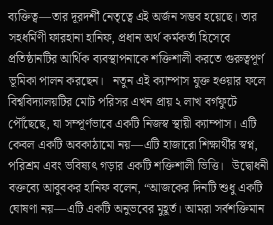ব্যক্তিত্ব—তার দূরদর্শী নেতৃত্বে এই অর্জন সম্ভব হয়েছে। তার সহধর্মিণী ফারহানা হানিফ, প্রধান অর্থ কর্মকর্তা হিসেবে প্রতিষ্ঠানটির আর্থিক ব্যবস্থাপনাকে শক্তিশালী করতে গুরুত্বপূর্ণ ভূমিকা পালন করছেন।   নতুন এই ক্যাম্পাস যুক্ত হওয়ার ফলে বিশ্ববিদ্যালয়টির মোট পরিসর এখন প্রায় ২ লাখ বর্গফুটে পৌঁছেছে, যা সম্পূর্ণভাবে একটি নিজস্ব স্থায়ী ক্যাম্পাস। এটি কেবল একটি অবকাঠামো নয়—এটি হাজারো শিক্ষার্থীর স্বপ্ন, পরিশ্রম এবং ভবিষ্যৎ গড়ার একটি শক্তিশালী ভিত্তি।   উদ্বোধনী বক্তব্যে আবুবকর হানিফ বলেন, “আজকের দিনটি শুধু একটি ঘোষণা নয়—এটি একটি অনুভবের মুহূর্ত। আমরা সর্বশক্তিমান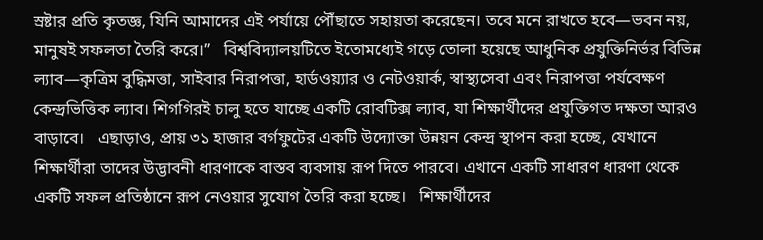স্রষ্টার প্রতি কৃতজ্ঞ, যিনি আমাদের এই পর্যায়ে পৌঁছাতে সহায়তা করেছেন। তবে মনে রাখতে হবে—ভবন নয়, মানুষই সফলতা তৈরি করে।”   বিশ্ববিদ্যালয়টিতে ইতোমধ্যেই গড়ে তোলা হয়েছে আধুনিক প্রযুক্তিনির্ভর বিভিন্ন ল্যাব—কৃত্রিম বুদ্ধিমত্তা, সাইবার নিরাপত্তা, হার্ডওয়্যার ও নেটওয়ার্ক, স্বাস্থ্যসেবা এবং নিরাপত্তা পর্যবেক্ষণ কেন্দ্রভিত্তিক ল্যাব। শিগগিরই চালু হতে যাচ্ছে একটি রোবটিক্স ল্যাব, যা শিক্ষার্থীদের প্রযুক্তিগত দক্ষতা আরও বাড়াবে।   এছাড়াও, প্রায় ৩১ হাজার বর্গফুটের একটি উদ্যোক্তা উন্নয়ন কেন্দ্র স্থাপন করা হচ্ছে, যেখানে শিক্ষার্থীরা তাদের উদ্ভাবনী ধারণাকে বাস্তব ব্যবসায় রূপ দিতে পারবে। এখানে একটি সাধারণ ধারণা থেকে একটি সফল প্রতিষ্ঠানে রূপ নেওয়ার সুযোগ তৈরি করা হচ্ছে।   শিক্ষার্থীদের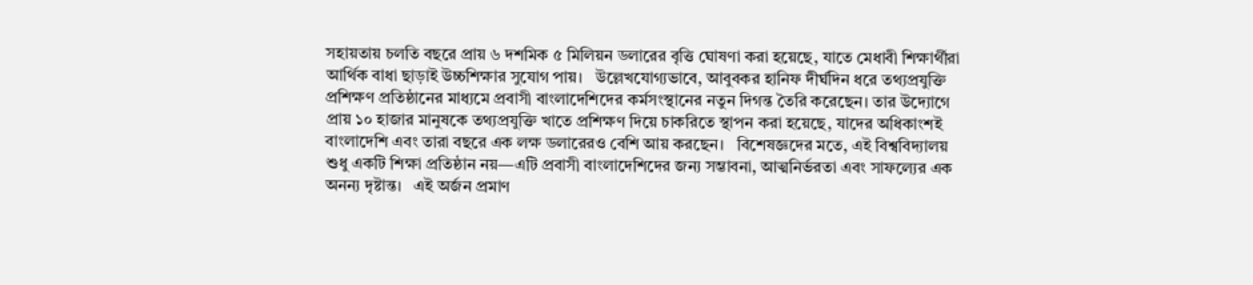সহায়তায় চলতি বছরে প্রায় ৬ দশমিক ৫ মিলিয়ন ডলারের বৃত্তি ঘোষণা করা হয়েছে, যাতে মেধাবী শিক্ষার্থীরা আর্থিক বাধা ছাড়াই উচ্চশিক্ষার সুযোগ পায়।   উল্লেখযোগ্যভাবে, আবুবকর হানিফ দীর্ঘদিন ধরে তথ্যপ্রযুক্তি প্রশিক্ষণ প্রতিষ্ঠানের মাধ্যমে প্রবাসী বাংলাদেশিদের কর্মসংস্থানের নতুন দিগন্ত তৈরি করেছেন। তার উদ্যোগে প্রায় ১০ হাজার মানুষকে তথ্যপ্রযুক্তি খাতে প্রশিক্ষণ দিয়ে চাকরিতে স্থাপন করা হয়েছে, যাদের অধিকাংশই বাংলাদেশি এবং তারা বছরে এক লক্ষ ডলারেরও বেশি আয় করছেন।   বিশেষজ্ঞদের মতে, এই বিশ্ববিদ্যালয় শুধু একটি শিক্ষা প্রতিষ্ঠান নয়—এটি প্রবাসী বাংলাদেশিদের জন্য সম্ভাবনা, আত্মনির্ভরতা এবং সাফল্যের এক অনন্য দৃষ্টান্ত।   এই অর্জন প্রমাণ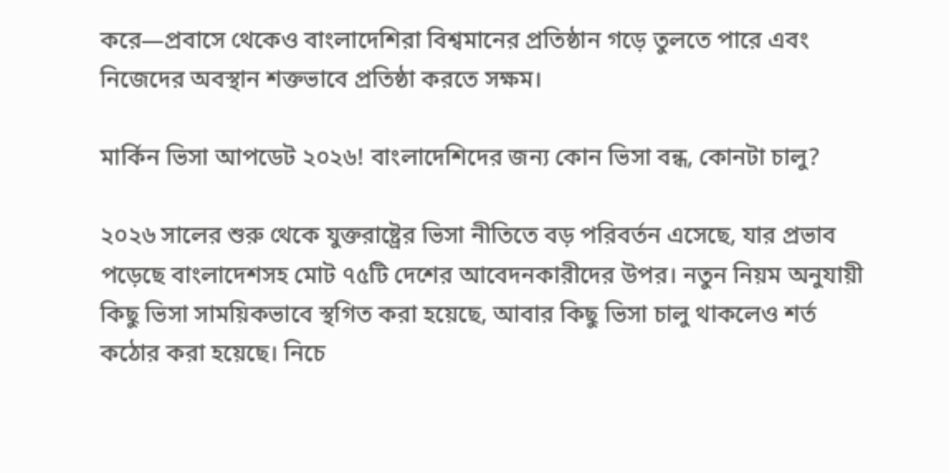করে—প্রবাসে থেকেও বাংলাদেশিরা বিশ্বমানের প্রতিষ্ঠান গড়ে তুলতে পারে এবং নিজেদের অবস্থান শক্তভাবে প্রতিষ্ঠা করতে সক্ষম।

মার্কিন ভিসা আপডেট ২০২৬! বাংলাদেশিদের জন্য কোন ভিসা বন্ধ, কোনটা চালু?

২০২৬ সালের শুরু থেকে যুক্তরাষ্ট্রের ভিসা নীতিতে বড় পরিবর্তন এসেছে, যার প্রভাব পড়েছে বাংলাদেশসহ মোট ৭৫টি দেশের আবেদনকারীদের উপর। নতুন নিয়ম অনুযায়ী কিছু ভিসা সাময়িকভাবে স্থগিত করা হয়েছে, আবার কিছু ভিসা চালু থাকলেও শর্ত কঠোর করা হয়েছে। নিচে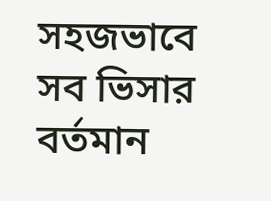সহজভাবে সব ভিসার বর্তমান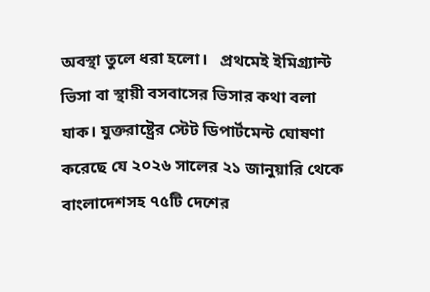অবস্থা তুলে ধরা হলো।   প্রথমেই ইমিগ্র্যান্ট ভিসা বা স্থায়ী বসবাসের ভিসার কথা বলা যাক। যুক্তরাষ্ট্রের স্টেট ডিপার্টমেন্ট ঘোষণা করেছে যে ২০২৬ সালের ২১ জানুয়ারি থেকে বাংলাদেশসহ ৭৫টি দেশের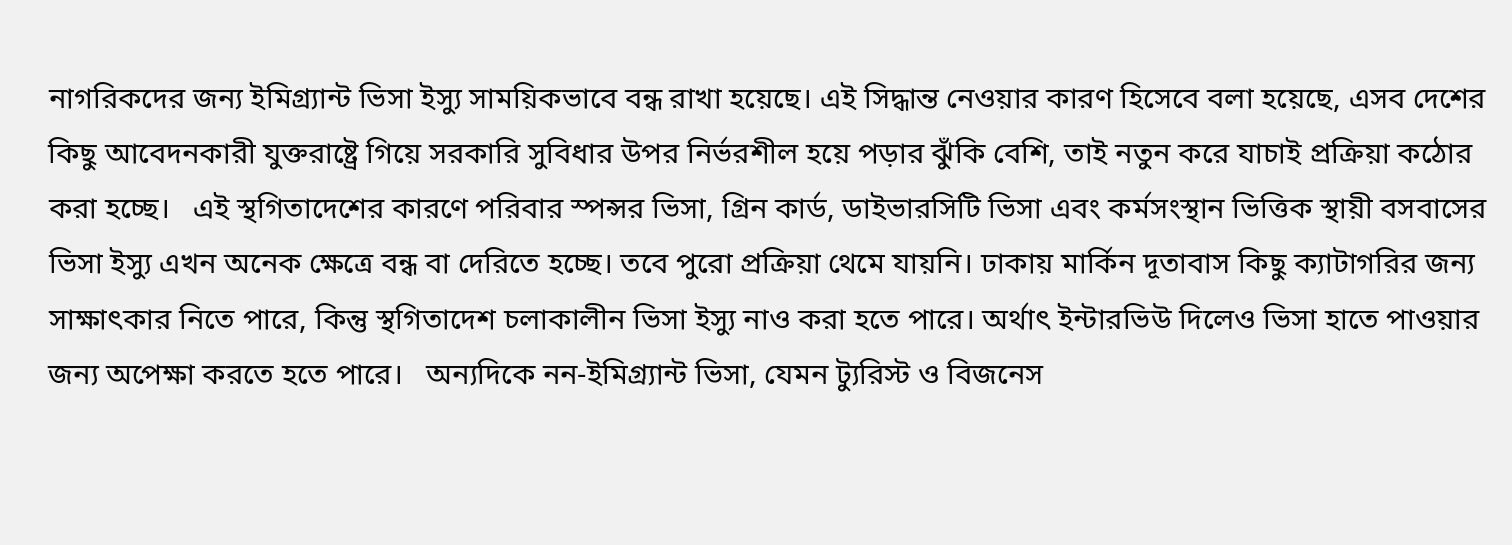নাগরিকদের জন্য ইমিগ্র্যান্ট ভিসা ইস্যু সাময়িকভাবে বন্ধ রাখা হয়েছে। এই সিদ্ধান্ত নেওয়ার কারণ হিসেবে বলা হয়েছে, এসব দেশের কিছু আবেদনকারী যুক্তরাষ্ট্রে গিয়ে সরকারি সুবিধার উপর নির্ভরশীল হয়ে পড়ার ঝুঁকি বেশি, তাই নতুন করে যাচাই প্রক্রিয়া কঠোর করা হচ্ছে।   এই স্থগিতাদেশের কারণে পরিবার স্পন্সর ভিসা, গ্রিন কার্ড, ডাইভারসিটি ভিসা এবং কর্মসংস্থান ভিত্তিক স্থায়ী বসবাসের ভিসা ইস্যু এখন অনেক ক্ষেত্রে বন্ধ বা দেরিতে হচ্ছে। তবে পুরো প্রক্রিয়া থেমে যায়নি। ঢাকায় মার্কিন দূতাবাস কিছু ক্যাটাগরির জন্য সাক্ষাৎকার নিতে পারে, কিন্তু স্থগিতাদেশ চলাকালীন ভিসা ইস্যু নাও করা হতে পারে। অর্থাৎ ইন্টারভিউ দিলেও ভিসা হাতে পাওয়ার জন্য অপেক্ষা করতে হতে পারে।   অন্যদিকে নন-ইমিগ্র্যান্ট ভিসা, যেমন ট্যুরিস্ট ও বিজনেস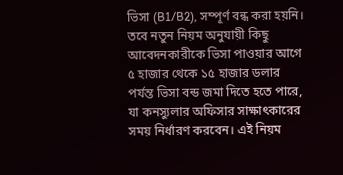ভিসা (B1/B2), সম্পূর্ণ বন্ধ করা হয়নি। তবে নতুন নিয়ম অনুযায়ী কিছু আবেদনকারীকে ভিসা পাওয়ার আগে ৫ হাজার থেকে ১৫ হাজার ডলার পর্যন্ত ভিসা বন্ড জমা দিতে হতে পারে, যা কনস্যুলার অফিসার সাক্ষাৎকারের সময় নির্ধারণ করবেন। এই নিয়ম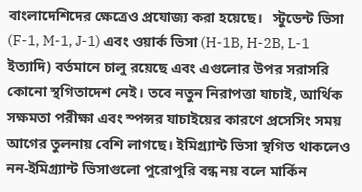বাংলাদেশিদের ক্ষেত্রেও প্রযোজ্য করা হয়েছে।   স্টুডেন্ট ভিসা (F-1, M-1, J-1) এবং ওয়ার্ক ভিসা (H-1B, H-2B, L-1 ইত্যাদি) বর্তমানে চালু রয়েছে এবং এগুলোর উপর সরাসরি কোনো স্থগিতাদেশ নেই। তবে নতুন নিরাপত্তা যাচাই, আর্থিক সক্ষমতা পরীক্ষা এবং স্পন্সর যাচাইয়ের কারণে প্রসেসিং সময় আগের তুলনায় বেশি লাগছে। ইমিগ্র্যান্ট ভিসা স্থগিত থাকলেও নন-ইমিগ্র্যান্ট ভিসাগুলো পুরোপুরি বন্ধ নয় বলে মার্কিন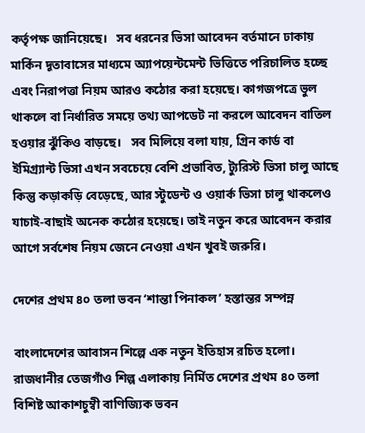কর্তৃপক্ষ জানিয়েছে।   সব ধরনের ভিসা আবেদন বর্তমানে ঢাকায় মার্কিন দূতাবাসের মাধ্যমে অ্যাপয়েন্টমেন্ট ভিত্তিতে পরিচালিত হচ্ছে এবং নিরাপত্তা নিয়ম আরও কঠোর করা হয়েছে। কাগজপত্রে ভুল থাকলে বা নির্ধারিত সময়ে তথ্য আপডেট না করলে আবেদন বাতিল হওয়ার ঝুঁকিও বাড়ছে।   সব মিলিয়ে বলা যায়, গ্রিন কার্ড বা ইমিগ্র্যান্ট ভিসা এখন সবচেয়ে বেশি প্রভাবিত, ট্যুরিস্ট ভিসা চালু আছে কিন্তু কড়াকড়ি বেড়েছে, আর স্টুডেন্ট ও ওয়ার্ক ভিসা চালু থাকলেও যাচাই-বাছাই অনেক কঠোর হয়েছে। তাই নতুন করে আবেদন করার আগে সর্বশেষ নিয়ম জেনে নেওয়া এখন খুবই জরুরি।

দেশের প্রথম ৪০ তলা ভবন ‘শান্তা পিনাকল’ হস্তান্তর সম্পন্ন

বাংলাদেশের আবাসন শিল্পে এক নতুন ইতিহাস রচিত হলো। রাজধানীর তেজগাঁও শিল্প এলাকায় নির্মিত দেশের প্রথম ৪০ তলা বিশিষ্ট আকাশচুম্বী বাণিজ্যিক ভবন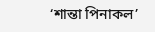‘শান্তা পিনাকল’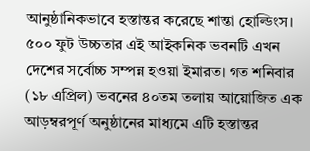আনুষ্ঠানিকভাবে হস্তান্তর করেছে শান্তা হোল্ডিংস। ৫০০ ফুট উচ্চতার এই আইকনিক ভবনটি এখন দেশের সর্বোচ্চ সম্পন্ন হওয়া ইমারত। গত শনিবার (১৮ এপ্রিল) ভবনের ৪০তম তলায় আয়োজিত এক আড়ম্বরপূর্ণ অনুষ্ঠানের মাধ্যমে এটি হস্তান্তর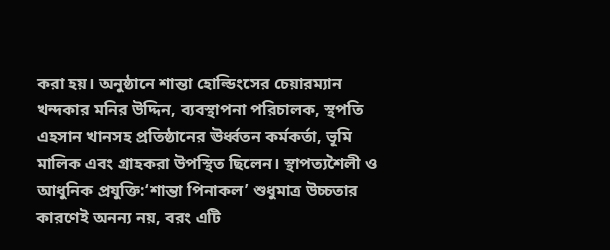করা হয়। অনুষ্ঠানে শান্তা হোল্ডিংসের চেয়ারম্যান খন্দকার মনির উদ্দিন, ব্যবস্থাপনা পরিচালক, স্থপতি এহসান খানসহ প্রতিষ্ঠানের ঊর্ধ্বতন কর্মকর্তা, ভূমি মালিক এবং গ্রাহকরা উপস্থিত ছিলেন। স্থাপত্যশৈলী ও আধুনিক প্রযুক্তি:‘শান্তা পিনাকল’ শুধুমাত্র উচ্চতার কারণেই অনন্য নয়, বরং এটি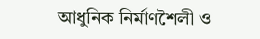আধুনিক নির্মাণশৈলী ও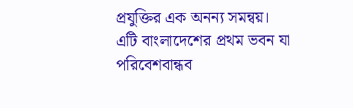প্রযুক্তির এক অনন্য সমন্বয়। এটি বাংলাদেশের প্রথম ভবন যা পরিবেশবান্ধব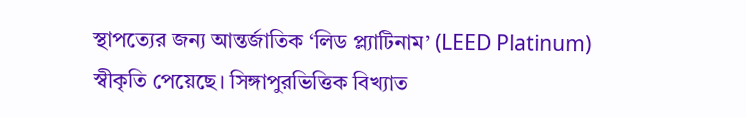স্থাপত্যের জন্য আন্তর্জাতিক ‘লিড প্ল্যাটিনাম’ (LEED Platinum) স্বীকৃতি পেয়েছে। সিঙ্গাপুরভিত্তিক বিখ্যাত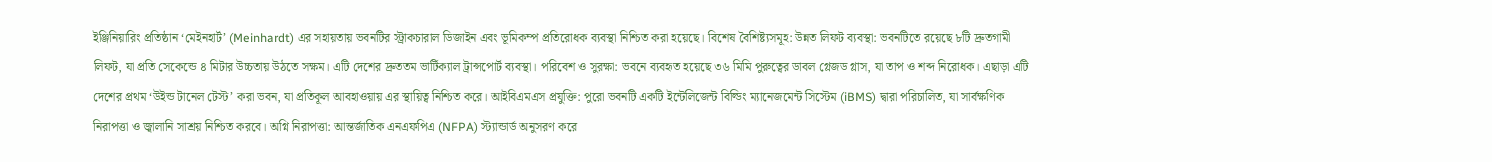ইঞ্জিনিয়ারিং প্রতিষ্ঠান ‘মেইনহার্ট’ (Meinhardt) এর সহায়তায় ভবনটির স্ট্রাকচারাল ডিজাইন এবং ভূমিকম্প প্রতিরোধক ব্যবস্থা নিশ্চিত করা হয়েছে। বিশেষ বৈশিষ্ট্যসমূহ: উন্নত লিফট ব্যবস্থা: ভবনটিতে রয়েছে ৮টি দ্রুতগামী লিফট, যা প্রতি সেকেন্ডে ৪ মিটার উচ্চতায় উঠতে সক্ষম। এটি দেশের দ্রুততম ভার্টিক্যাল ট্রান্সপোর্ট ব্যবস্থা। পরিবেশ ও সুরক্ষা: ভবনে ব্যবহৃত হয়েছে ৩৬ মিমি পুরুত্বের ডাবল গ্লেজড গ্লাস, যা তাপ ও শব্দ নিরোধক। এছাড়া এটি দেশের প্রথম ‘উইন্ড টানেল টেস্ট’ করা ভবন, যা প্রতিকূল আবহাওয়ায় এর স্থায়িত্ব নিশ্চিত করে। আইবিএমএস প্রযুক্তি: পুরো ভবনটি একটি ইন্টেলিজেন্ট বিল্ডিং ম্যানেজমেন্ট সিস্টেম (iBMS) দ্বারা পরিচালিত, যা সার্বক্ষণিক নিরাপত্তা ও জ্বালানি সাশ্রয় নিশ্চিত করবে। অগ্নি নিরাপত্তা: আন্তর্জাতিক এনএফপিএ (NFPA) স্ট্যান্ডার্ড অনুসরণ করে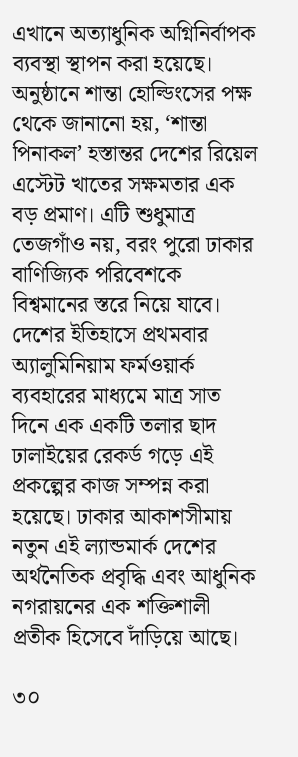এখানে অত্যাধুনিক অগ্নিনির্বাপক ব্যবস্থা স্থাপন করা হয়েছে। অনুষ্ঠানে শান্তা হোল্ডিংসের পক্ষ থেকে জানানো হয়, ‘শান্তা পিনাকল’ হস্তান্তর দেশের রিয়েল এস্টেট খাতের সক্ষমতার এক বড় প্রমাণ। এটি শুধুমাত্র তেজগাঁও নয়, বরং পুরো ঢাকার বাণিজ্যিক পরিবেশকে বিশ্বমানের স্তরে নিয়ে যাবে। দেশের ইতিহাসে প্রথমবার অ্যালুমিনিয়াম ফর্মওয়ার্ক ব্যবহারের মাধ্যমে মাত্র সাত দিনে এক একটি তলার ছাদ ঢালাইয়ের রেকর্ড গড়ে এই প্রকল্পের কাজ সম্পন্ন করা হয়েছে। ঢাকার আকাশসীমায় নতুন এই ল্যান্ডমার্ক দেশের অর্থনৈতিক প্রবৃদ্ধি এবং আধুনিক নগরায়নের এক শক্তিশালী প্রতীক হিসেবে দাঁড়িয়ে আছে।

৩০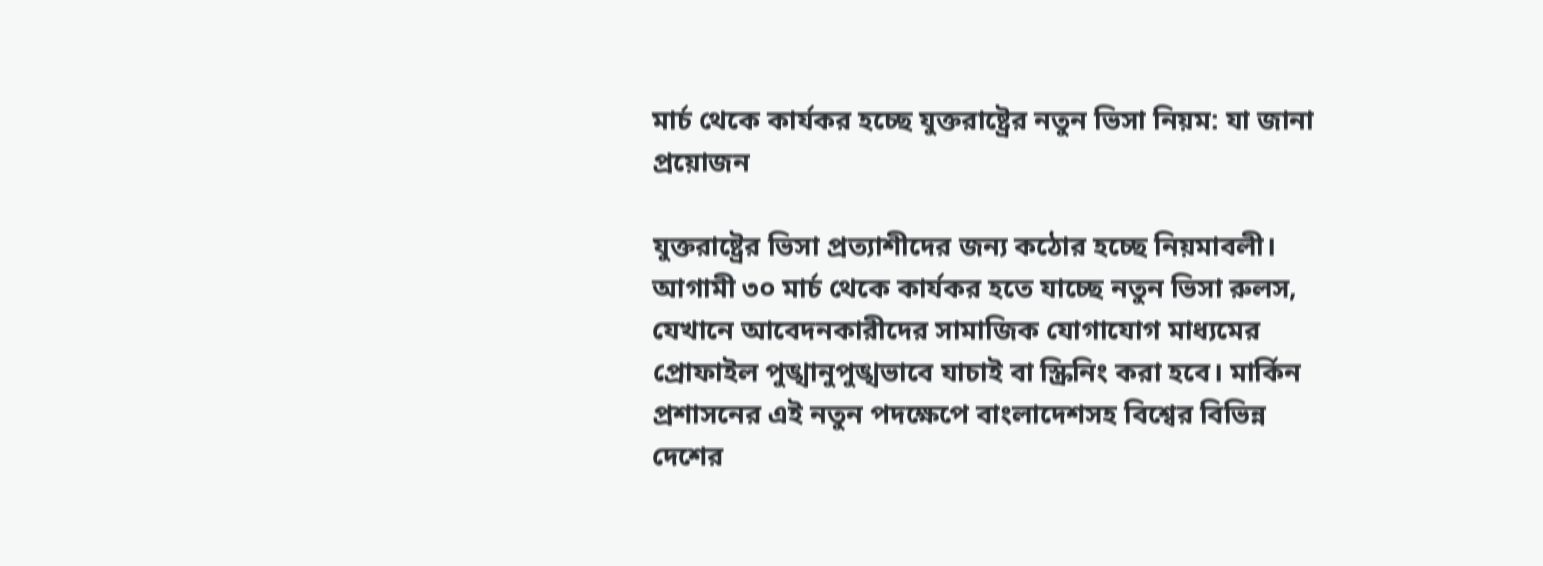মার্চ থেকে কার্যকর হচ্ছে যুক্তরাষ্ট্রের নতুন ভিসা নিয়ম: যা জানা প্রয়োজন

যুক্তরাষ্ট্রের ভিসা প্রত্যাশীদের জন্য কঠোর হচ্ছে নিয়মাবলী। আগামী ৩০ মার্চ থেকে কার্যকর হতে যাচ্ছে নতুন ভিসা রুলস, যেখানে আবেদনকারীদের সামাজিক যোগাযোগ মাধ্যমের প্রোফাইল পুঙ্খানুপুঙ্খভাবে যাচাই বা স্ক্রিনিং করা হবে। মার্কিন প্রশাসনের এই নতুন পদক্ষেপে বাংলাদেশসহ বিশ্বের বিভিন্ন দেশের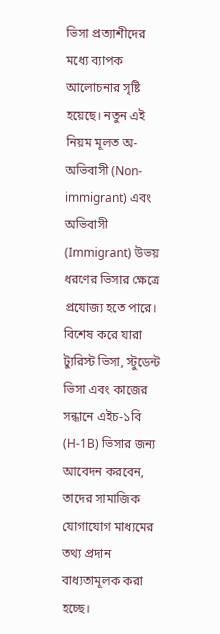ভিসা প্রত্যাশীদের মধ্যে ব্যাপক আলোচনার সৃষ্টি হয়েছে। নতুন এই নিয়ম মূলত অ-অভিবাসী (Non-immigrant) এবং অভিবাসী (Immigrant) উভয় ধরণের ভিসার ক্ষেত্রে প্রযোজ্য হতে পারে। বিশেষ করে যারা ট্যুরিস্ট ভিসা, স্টুডেন্ট ভিসা এবং কাজের সন্ধানে এইচ-১বি (H-1B) ভিসার জন্য আবেদন করবেন, তাদের সামাজিক যোগাযোগ মাধ্যমের তথ্য প্রদান বাধ্যতামূলক করা হচ্ছে।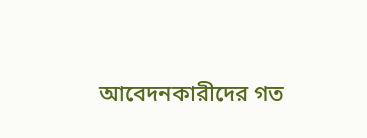আবেদনকারীদের গত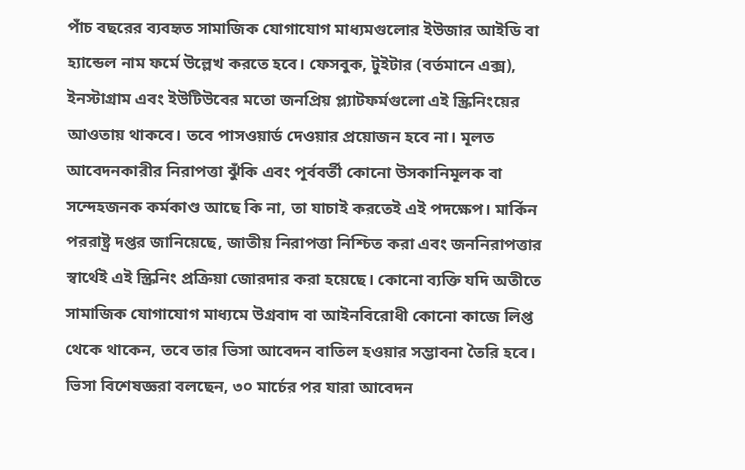পাঁচ বছরের ব্যবহৃত সামাজিক যোগাযোগ মাধ্যমগুলোর ইউজার আইডি বা হ্যান্ডেল নাম ফর্মে উল্লেখ করতে হবে। ফেসবুক, টুইটার (বর্তমানে এক্স), ইনস্টাগ্রাম এবং ইউটিউবের মতো জনপ্রিয় প্ল্যাটফর্মগুলো এই স্ক্রিনিংয়ের আওতায় থাকবে। তবে পাসওয়ার্ড দেওয়ার প্রয়োজন হবে না। মূলত আবেদনকারীর নিরাপত্তা ঝুঁকি এবং পূর্ববর্তী কোনো উসকানিমূলক বা সন্দেহজনক কর্মকাণ্ড আছে কি না, তা যাচাই করতেই এই পদক্ষেপ। মার্কিন পররাষ্ট্র দপ্তর জানিয়েছে, জাতীয় নিরাপত্তা নিশ্চিত করা এবং জননিরাপত্তার স্বার্থেই এই স্ক্রিনিং প্রক্রিয়া জোরদার করা হয়েছে। কোনো ব্যক্তি যদি অতীতে সামাজিক যোগাযোগ মাধ্যমে উগ্রবাদ বা আইনবিরোধী কোনো কাজে লিপ্ত থেকে থাকেন, তবে তার ভিসা আবেদন বাতিল হওয়ার সম্ভাবনা তৈরি হবে। ভিসা বিশেষজ্ঞরা বলছেন, ৩০ মার্চের পর যারা আবেদন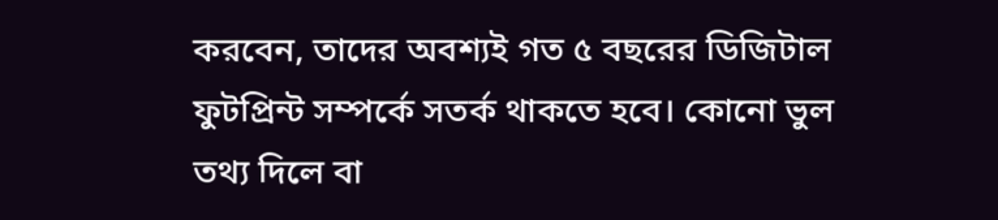করবেন, তাদের অবশ্যই গত ৫ বছরের ডিজিটাল ফুটপ্রিন্ট সম্পর্কে সতর্ক থাকতে হবে। কোনো ভুল তথ্য দিলে বা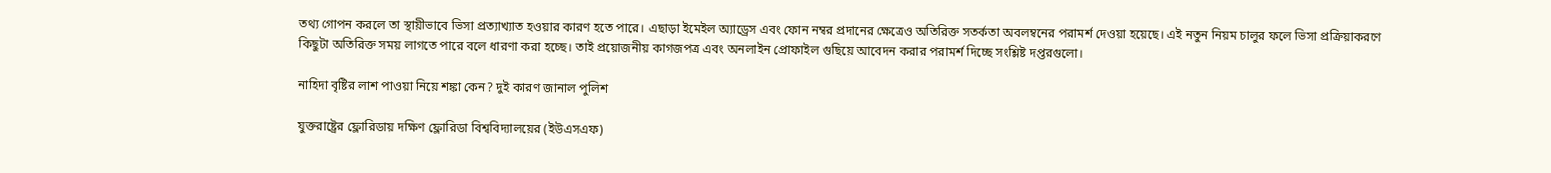তথ্য গোপন করলে তা স্থায়ীভাবে ভিসা প্রত্যাখ্যাত হওয়ার কারণ হতে পারে। এছাড়া ইমেইল অ্যাড্রেস এবং ফোন নম্বর প্রদানের ক্ষেত্রেও অতিরিক্ত সতর্কতা অবলম্বনের পরামর্শ দেওয়া হয়েছে। এই নতুন নিয়ম চালুর ফলে ভিসা প্রক্রিয়াকরণে কিছুটা অতিরিক্ত সময় লাগতে পারে বলে ধারণা করা হচ্ছে। তাই প্রয়োজনীয় কাগজপত্র এবং অনলাইন প্রোফাইল গুছিয়ে আবেদন করার পরামর্শ দিচ্ছে সংশ্লিষ্ট দপ্তরগুলো।

নাহিদা বৃষ্টির লাশ পাওয়া নিয়ে শঙ্কা কেন? দুই কারণ জানাল পুলিশ

যুক্তরাষ্ট্রের ফ্লোরিডায় দক্ষিণ ফ্লোরিডা বিশ্ববিদ্যালয়ের (ইউএসএফ)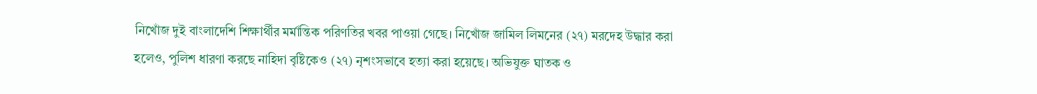নিখোঁজ দুই বাংলাদেশি শিক্ষার্থীর মর্মান্তিক পরিণতির খবর পাওয়া গেছে। নিখোঁজ জামিল লিমনের (২৭) মরদেহ উদ্ধার করা হলেও, পুলিশ ধারণা করছে নাহিদা বৃষ্টিকেও (২৭) নৃশংসভাবে হত্যা করা হয়েছে। অভিযুক্ত ঘাতক ও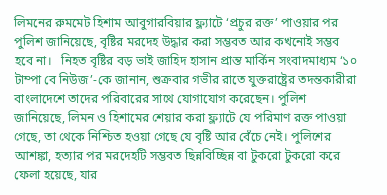লিমনের রুমমেট হিশাম আবুগারবিয়ার ফ্ল্যাটে ‘প্রচুর রক্ত’ পাওয়ার পর পুলিশ জানিয়েছে, বৃষ্টির মরদেহ উদ্ধার করা সম্ভবত আর কখনোই সম্ভব হবে না।   নিহত বৃষ্টির বড় ভাই জাহিদ হাসান প্রান্ত মার্কিন সংবাদমাধ্যম ‘১০ টাম্পা বে নিউজ’-কে জানান, শুক্রবার গভীর রাতে যুক্তরাষ্ট্রের তদন্তকারীরা বাংলাদেশে তাদের পরিবারের সাথে যোগাযোগ করেছেন। পুলিশ জানিয়েছে, লিমন ও হিশামের শেয়ার করা ফ্ল্যাটে যে পরিমাণ রক্ত পাওয়া গেছে, তা থেকে নিশ্চিত হওয়া গেছে যে বৃষ্টি আর বেঁচে নেই। পুলিশের আশঙ্কা, হত্যার পর মরদেহটি সম্ভবত ছিন্নবিচ্ছিন্ন বা টুকরো টুকরো করে ফেলা হয়েছে, যার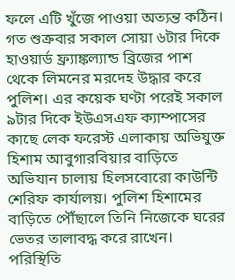ফলে এটি খুঁজে পাওয়া অত্যন্ত কঠিন। গত শুক্রবার সকাল সোয়া ৬টার দিকে হাওয়ার্ড ফ্র্যাঙ্কল্যান্ড ব্রিজের পাশ থেকে লিমনের মরদেহ উদ্ধার করে পুলিশ। এর কয়েক ঘণ্টা পরেই সকাল ৯টার দিকে ইউএসএফ ক্যাম্পাসের কাছে লেক ফরেস্ট এলাকায় অভিযুক্ত হিশাম আবুগারবিয়ার বাড়িতে অভিযান চালায় হিলসবোরো কাউন্টি শেরিফ কার্যালয়। পুলিশ হিশামের বাড়িতে পৌঁছালে তিনি নিজেকে ঘরের ভেতর তালাবদ্ধ করে রাখেন। পরিস্থিতি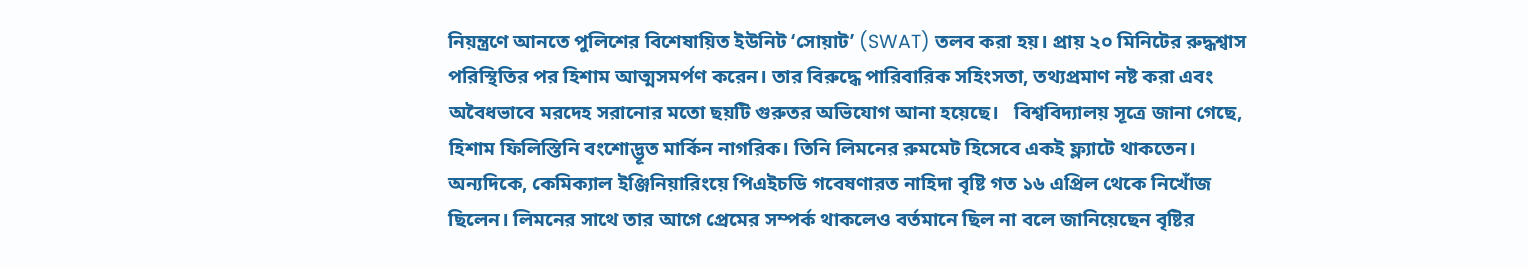নিয়ন্ত্রণে আনতে পুলিশের বিশেষায়িত ইউনিট ‘সোয়াট’ (SWAT) তলব করা হয়। প্রায় ২০ মিনিটের রুদ্ধশ্বাস পরিস্থিতির পর হিশাম আত্মসমর্পণ করেন। তার বিরুদ্ধে পারিবারিক সহিংসতা, তথ্যপ্রমাণ নষ্ট করা এবং অবৈধভাবে মরদেহ সরানোর মতো ছয়টি গুরুতর অভিযোগ আনা হয়েছে।   বিশ্ববিদ্যালয় সূত্রে জানা গেছে, হিশাম ফিলিস্তিনি বংশোদ্ভূত মার্কিন নাগরিক। তিনি লিমনের রুমমেট হিসেবে একই ফ্ল্যাটে থাকতেন। অন্যদিকে, কেমিক্যাল ইঞ্জিনিয়ারিংয়ে পিএইচডি গবেষণারত নাহিদা বৃষ্টি গত ১৬ এপ্রিল থেকে নিখোঁজ ছিলেন। লিমনের সাথে তার আগে প্রেমের সম্পর্ক থাকলেও বর্তমানে ছিল না বলে জানিয়েছেন বৃষ্টির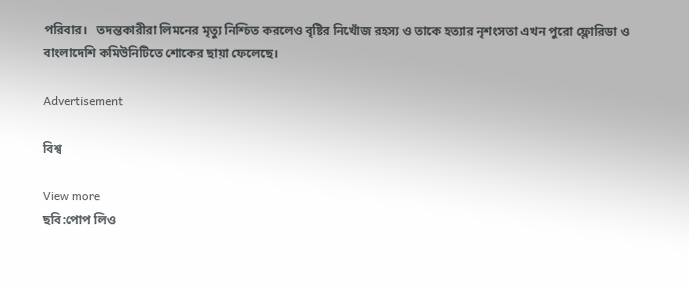পরিবার।   তদন্তকারীরা লিমনের মৃত্যু নিশ্চিত করলেও বৃষ্টির নিখোঁজ রহস্য ও তাকে হত্যার নৃশংসতা এখন পুরো ফ্লোরিডা ও বাংলাদেশি কমিউনিটিতে শোকের ছায়া ফেলেছে।

Advertisement

বিশ্ব

View more
ছবি:পোপ লিও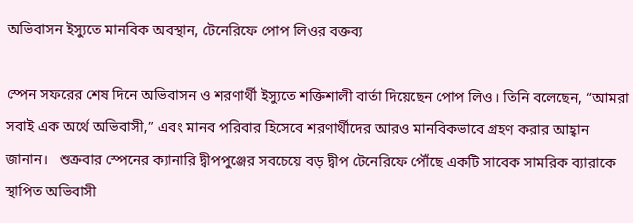অভিবাসন ইস্যুতে মানবিক অবস্থান, টেনেরিফে পোপ লিওর বক্তব্য

স্পেন সফরের শেষ দিনে অভিবাসন ও শরণার্থী ইস্যুতে শক্তিশালী বার্তা দিয়েছেন পোপ লিও। তিনি বলেছেন, “আমরা সবাই এক অর্থে অভিবাসী,” এবং মানব পরিবার হিসেবে শরণার্থীদের আরও মানবিকভাবে গ্রহণ করার আহ্বান জানান।   শুক্রবার স্পেনের ক্যানারি দ্বীপপুঞ্জের সবচেয়ে বড় দ্বীপ টেনেরিফে পৌঁছে একটি সাবেক সামরিক ব্যারাকে স্থাপিত অভিবাসী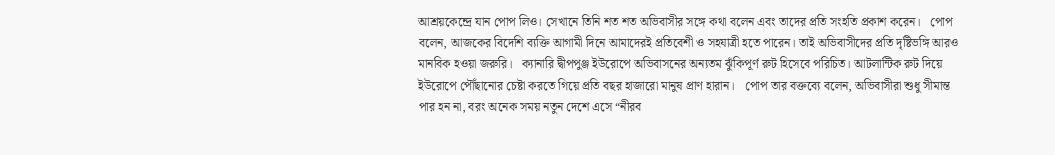আশ্রয়কেন্দ্রে যান পোপ লিও। সেখানে তিনি শত শত অভিবাসীর সঙ্গে কথা বলেন এবং তাদের প্রতি সংহতি প্রকাশ করেন।   পোপ বলেন, আজকের বিদেশি ব্যক্তি আগামী দিনে আমাদেরই প্রতিবেশী ও সহযাত্রী হতে পারেন। তাই অভিবাসীদের প্রতি দৃষ্টিভঙ্গি আরও মানবিক হওয়া জরুরি।   ক্যানারি দ্বীপপুঞ্জ ইউরোপে অভিবাসনের অন্যতম ঝুঁকিপূর্ণ রুট হিসেবে পরিচিত। আটলান্টিক রুট দিয়ে ইউরোপে পৌঁছানোর চেষ্টা করতে গিয়ে প্রতি বছর হাজারো মানুষ প্রাণ হারান।   পোপ তার বক্তব্যে বলেন, অভিবাসীরা শুধু সীমান্ত পার হন না, বরং অনেক সময় নতুন দেশে এসে “নীরব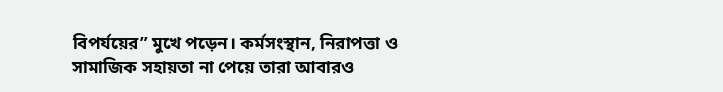বিপর্যয়ের” মুখে পড়েন। কর্মসংস্থান, নিরাপত্তা ও সামাজিক সহায়তা না পেয়ে তারা আবারও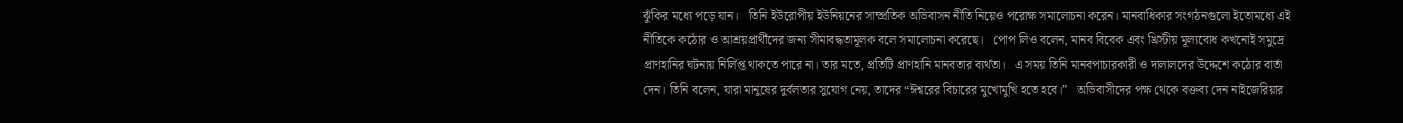ঝুঁকির মধ্যে পড়ে যান।   তিনি ইউরোপীয় ইউনিয়নের সাম্প্রতিক অভিবাসন নীতি নিয়েও পরোক্ষ সমালোচনা করেন। মানবাধিকার সংগঠনগুলো ইতোমধ্যে এই নীতিকে কঠোর ও আশ্রয়প্রার্থীদের জন্য সীমাবদ্ধতামূলক বলে সমালোচনা করেছে।   পোপ লিও বলেন, মানব বিবেক এবং খ্রিস্টীয় মূল্যবোধ কখনোই সমুদ্রে প্রাণহানির ঘটনায় নির্লিপ্ত থাকতে পারে না। তার মতে, প্রতিটি প্রাণহানি মানবতার ব্যর্থতা।   এ সময় তিনি মানবপাচারকারী ও দালালদের উদ্দেশে কঠোর বার্তা দেন। তিনি বলেন, যারা মানুষের দুর্বলতার সুযোগ নেয়, তাদের “ঈশ্বরের বিচারের মুখোমুখি হতে হবে।”   অভিবাসীদের পক্ষ থেকে বক্তব্য দেন নাইজেরিয়ার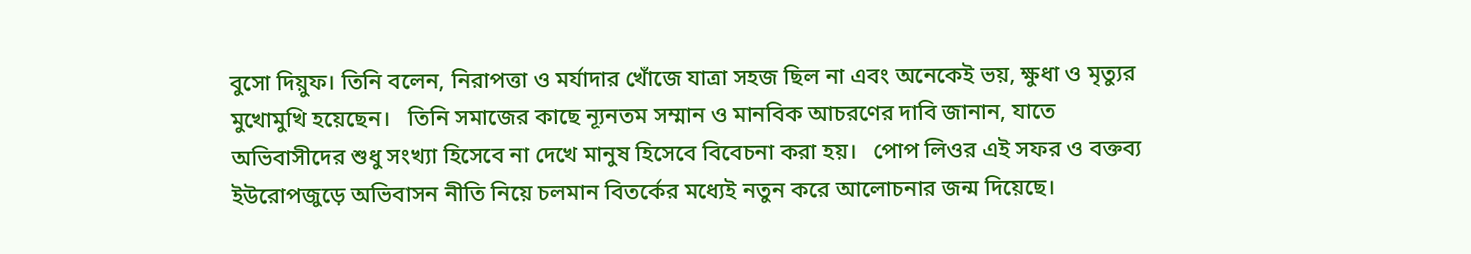বুসো দিয়ুফ। তিনি বলেন, নিরাপত্তা ও মর্যাদার খোঁজে যাত্রা সহজ ছিল না এবং অনেকেই ভয়, ক্ষুধা ও মৃত্যুর মুখোমুখি হয়েছেন।   তিনি সমাজের কাছে ন্যূনতম সম্মান ও মানবিক আচরণের দাবি জানান, যাতে অভিবাসীদের শুধু সংখ্যা হিসেবে না দেখে মানুষ হিসেবে বিবেচনা করা হয়।   পোপ লিওর এই সফর ও বক্তব্য ইউরোপজুড়ে অভিবাসন নীতি নিয়ে চলমান বিতর্কের মধ্যেই নতুন করে আলোচনার জন্ম দিয়েছে।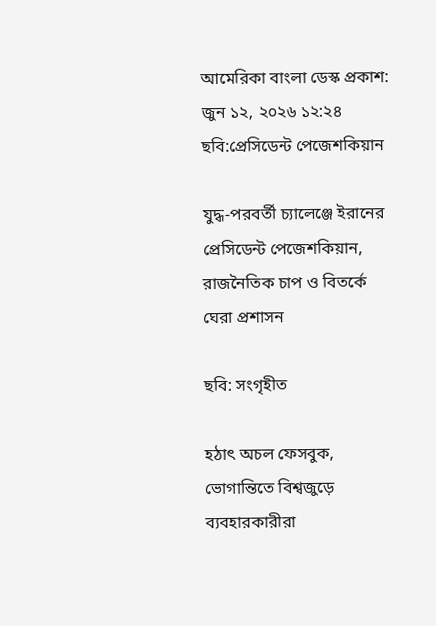আমেরিকা বাংলা ডেস্ক প্রকাশ: জুন ১২, ২০২৬ ১২:২৪
ছবি:প্রেসিডেন্ট পেজেশকিয়ান

যুদ্ধ-পরবর্তী চ্যালেঞ্জে ইরানের প্রেসিডেন্ট পেজেশকিয়ান, রাজনৈতিক চাপ ও বিতর্কে ঘেরা প্রশাসন

ছবি: সংগৃহীত

হঠাৎ অচল ফেসবুক, ভোগান্তিতে বিশ্বজুড়ে ব্যবহারকারীরা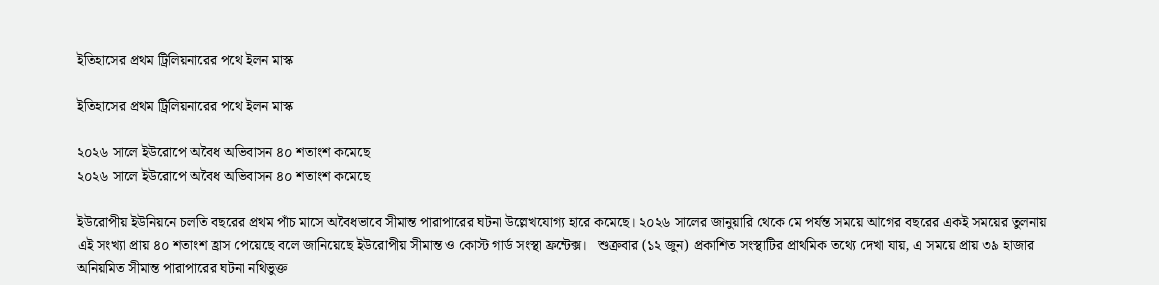ইতিহাসের প্রথম ট্রিলিয়নারের পথে ইলন মাস্ক

ইতিহাসের প্রথম ট্রিলিয়নারের পথে ইলন মাস্ক

২০২৬ সালে ইউরোপে অবৈধ অভিবাসন ৪০ শতাংশ কমেছে
২০২৬ সালে ইউরোপে অবৈধ অভিবাসন ৪০ শতাংশ কমেছে

ইউরোপীয় ইউনিয়নে চলতি বছরের প্রথম পাঁচ মাসে অবৈধভাবে সীমান্ত পারাপারের ঘটনা উল্লেখযোগ্য হারে কমেছে। ২০২৬ সালের জানুয়ারি থেকে মে পর্যন্ত সময়ে আগের বছরের একই সময়ের তুলনায় এই সংখ্যা প্রায় ৪০ শতাংশ হ্রাস পেয়েছে বলে জানিয়েছে ইউরোপীয় সীমান্ত ও কোস্ট গার্ড সংস্থা ফ্রন্টেক্স।   শুক্রবার (১২ জুন) প্রকাশিত সংস্থাটির প্রাথমিক তথ্যে দেখা যায়, এ সময়ে প্রায় ৩৯ হাজার অনিয়মিত সীমান্ত পারাপারের ঘটনা নথিভুক্ত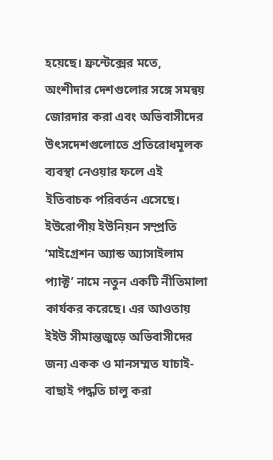হয়েছে। ফ্রন্টেক্সের মতে, অংশীদার দেশগুলোর সঙ্গে সমন্বয় জোরদার করা এবং অভিবাসীদের উৎসদেশগুলোতে প্রতিরোধমূলক ব্যবস্থা নেওয়ার ফলে এই ইতিবাচক পরিবর্তন এসেছে।   ইউরোপীয় ইউনিয়ন সম্প্রতি ‘মাইগ্রেশন অ্যান্ড অ্যাসাইলাম প্যাক্ট’ নামে নতুন একটি নীতিমালা কার্যকর করেছে। এর আওতায় ইইউ সীমান্তজুড়ে অভিবাসীদের জন্য একক ও মানসম্মত যাচাই-বাছাই পদ্ধতি চালু করা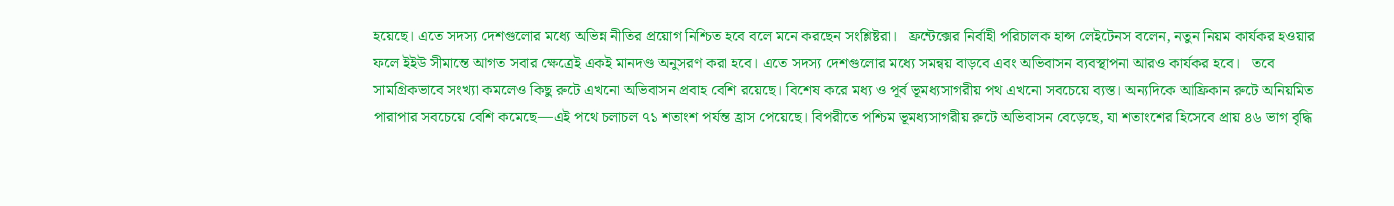হয়েছে। এতে সদস্য দেশগুলোর মধ্যে অভিন্ন নীতির প্রয়োগ নিশ্চিত হবে বলে মনে করছেন সংশ্লিষ্টরা।   ফ্রন্টেক্সের নির্বাহী পরিচালক হান্স লেইটেনস বলেন, নতুন নিয়ম কার্যকর হওয়ার ফলে ইইউ সীমান্তে আগত সবার ক্ষেত্রেই একই মানদণ্ড অনুসরণ করা হবে। এতে সদস্য দেশগুলোর মধ্যে সমন্বয় বাড়বে এবং অভিবাসন ব্যবস্থাপনা আরও কার্যকর হবে।   তবে সামগ্রিকভাবে সংখ্যা কমলেও কিছু রুটে এখনো অভিবাসন প্রবাহ বেশি রয়েছে। বিশেষ করে মধ্য ও পূর্ব ভূমধ্যসাগরীয় পথ এখনো সবচেয়ে ব্যস্ত। অন্যদিকে আফ্রিকান রুটে অনিয়মিত পারাপার সবচেয়ে বেশি কমেছে—এই পথে চলাচল ৭১ শতাংশ পর্যন্ত হ্রাস পেয়েছে। বিপরীতে পশ্চিম ভূমধ্যসাগরীয় রুটে অভিবাসন বেড়েছে, যা শতাংশের হিসেবে প্রায় ৪৬ ভাগ বৃদ্ধি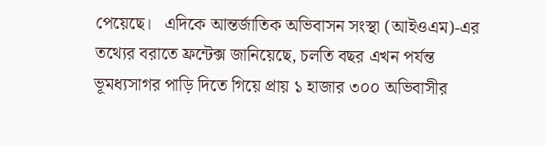পেয়েছে।   এদিকে আন্তর্জাতিক অভিবাসন সংস্থা (আইওএম)-এর তথ্যের বরাতে ফ্রন্টেক্স জানিয়েছে, চলতি বছর এখন পর্যন্ত ভূমধ্যসাগর পাড়ি দিতে গিয়ে প্রায় ১ হাজার ৩০০ অভিবাসীর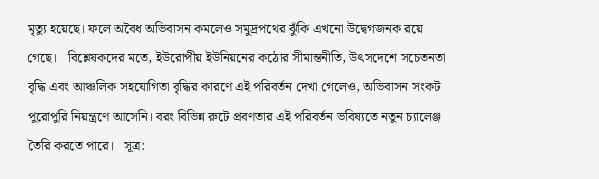মৃত্যু হয়েছে। ফলে অবৈধ অভিবাসন কমলেও সমুদ্রপথের ঝুঁকি এখনো উদ্বেগজনক রয়ে গেছে।   বিশ্লেষকদের মতে, ইউরোপীয় ইউনিয়নের কঠোর সীমান্তনীতি, উৎসদেশে সচেতনতা বৃদ্ধি এবং আঞ্চলিক সহযোগিতা বৃদ্ধির কারণে এই পরিবর্তন দেখা গেলেও, অভিবাসন সংকট পুরোপুরি নিয়ন্ত্রণে আসেনি। বরং বিভিন্ন রুটে প্রবণতার এই পরিবর্তন ভবিষ্যতে নতুন চ্যালেঞ্জ তৈরি করতে পারে।   সূত্র: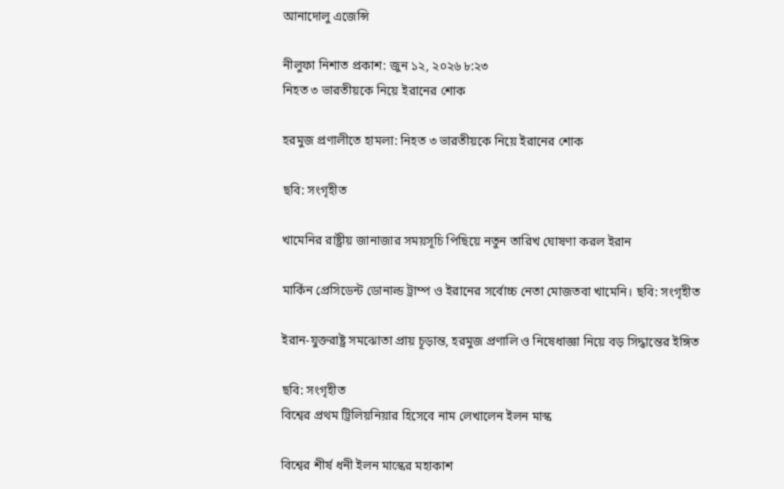আনাদোলু এজেন্সি

নীলুফা নিশাত প্রকাশ: জুন ১২, ২০২৬ ৮:২৩
নিহত ৩ ভারতীয়কে নিয়ে ইরানের শোক

হরমুজ প্রণালীতে হামলা: নিহত ৩ ভারতীয়কে নিয়ে ইরানের শোক

ছবি: সংগৃহীত

খামেনির রাষ্ট্রীয় জানাজার সময়সূচি পিছিয়ে নতুন তারিখ ঘোষণা করল ইরান

মার্কিন প্রেসিডেন্ট ডোনাল্ড ট্রাম্প ও ইরানের সর্বোচ্চ নেতা মোজতবা খামেনি। ছবি: সংগৃহীত

ইরান-যুক্তরাষ্ট্র সমঝোতা প্রায় চূড়ান্ত, হরমুজ প্রণালি ও নিষেধাজ্ঞা নিয়ে বড় সিদ্ধান্তের ইঙ্গিত

ছবি: সংগৃহীত
বিশ্বের প্রথম ট্রিলিয়নিয়ার হিসেবে নাম লেখালেন ইলন মাস্ক

বিশ্বের শীর্ষ ধনী ইলন মাস্কের মহাকাশ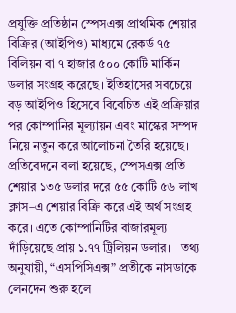প্রযুক্তি প্রতিষ্ঠান স্পেসএক্স প্রাথমিক শেয়ার বিক্রির (আইপিও) মাধ্যমে রেকর্ড ৭৫ বিলিয়ন বা ৭ হাজার ৫০০ কোটি মার্কিন ডলার সংগ্রহ করেছে। ইতিহাসের সবচেয়ে বড় আইপিও হিসেবে বিবেচিত এই প্রক্রিয়ার পর কোম্পানির মূল্যায়ন এবং মাস্কের সম্পদ নিয়ে নতুন করে আলোচনা তৈরি হয়েছে।   প্রতিবেদনে বলা হয়েছে, স্পেসএক্স প্রতি শেয়ার ১৩৫ ডলার দরে ৫৫ কোটি ৫৬ লাখ ক্লাস–এ শেয়ার বিক্রি করে এই অর্থ সংগ্রহ করে। এতে কোম্পানিটির বাজারমূল্য দাঁড়িয়েছে প্রায় ১.৭৭ ট্রিলিয়ন ডলার।   তথ্য অনুযায়ী, “এসপিসিএক্স” প্রতীকে নাসডাকে লেনদেন শুরু হলে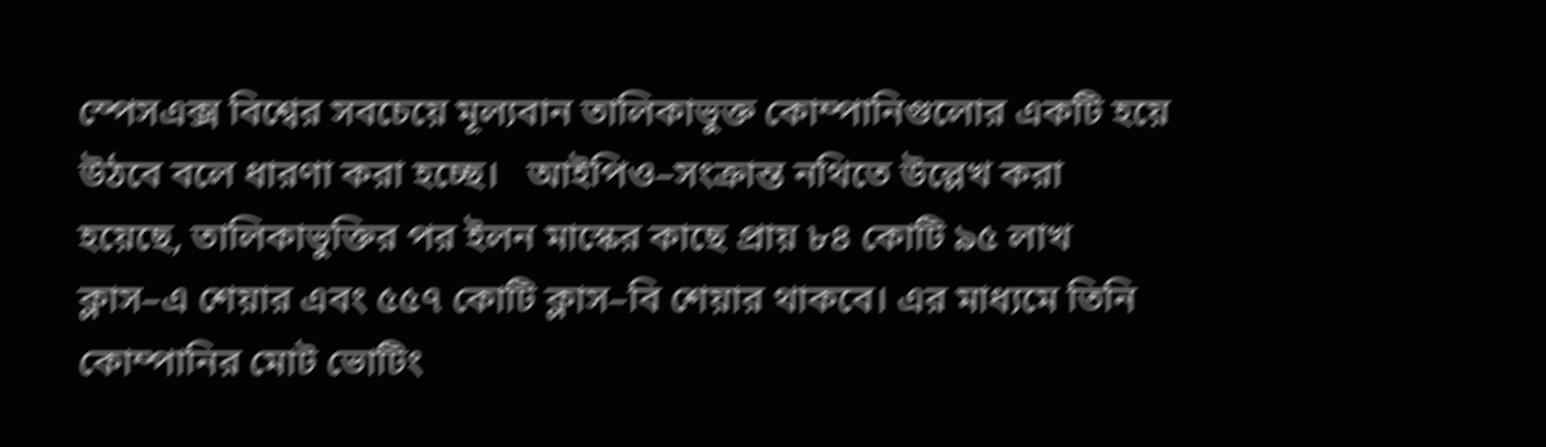স্পেসএক্স বিশ্বের সবচেয়ে মূল্যবান তালিকাভুক্ত কোম্পানিগুলোর একটি হয়ে উঠবে বলে ধারণা করা হচ্ছে।   আইপিও–সংক্রান্ত নথিতে উল্লেখ করা হয়েছে, তালিকাভুক্তির পর ইলন মাস্কের কাছে প্রায় ৮৪ কোটি ৯৫ লাখ ক্লাস–এ শেয়ার এবং ৫৫৭ কোটি ক্লাস–বি শেয়ার থাকবে। এর মাধ্যমে তিনি কোম্পানির মোট ভোটিং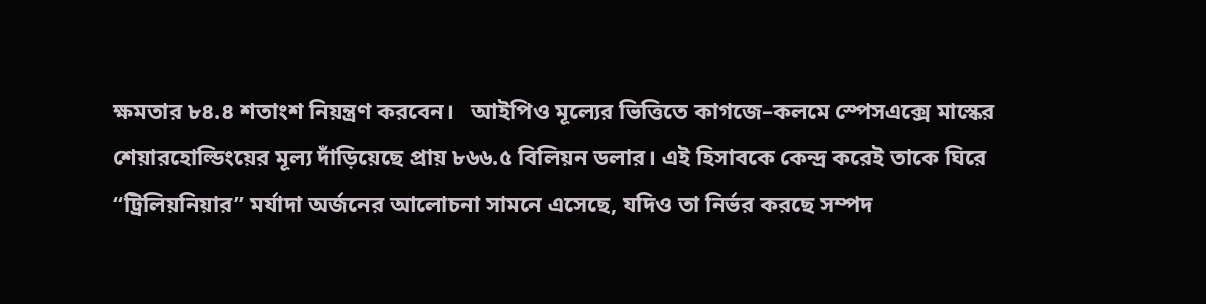ক্ষমতার ৮৪.৪ শতাংশ নিয়ন্ত্রণ করবেন।   আইপিও মূল্যের ভিত্তিতে কাগজে–কলমে স্পেসএক্সে মাস্কের শেয়ারহোল্ডিংয়ের মূল্য দাঁড়িয়েছে প্রায় ৮৬৬.৫ বিলিয়ন ডলার। এই হিসাবকে কেন্দ্র করেই তাকে ঘিরে “ট্রিলিয়নিয়ার” মর্যাদা অর্জনের আলোচনা সামনে এসেছে, যদিও তা নির্ভর করছে সম্পদ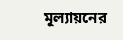মূল্যায়নের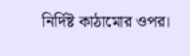নির্দিষ্ট কাঠামোর ওপর।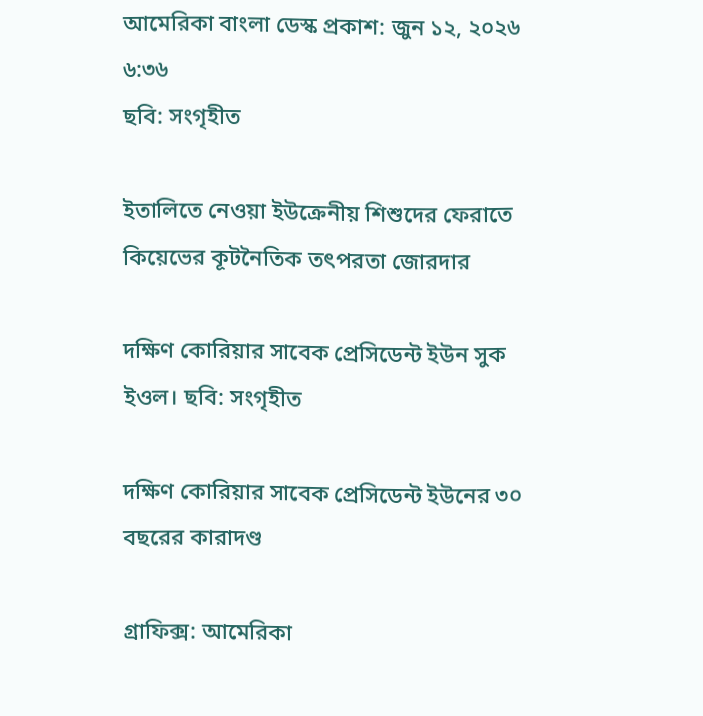আমেরিকা বাংলা ডেস্ক প্রকাশ: জুন ১২, ২০২৬ ৬:৩৬
ছবি: সংগৃহীত

ইতালিতে নেওয়া ইউক্রেনীয় শিশুদের ফেরাতে কিয়েভের কূটনৈতিক তৎপরতা জোরদার

দক্ষিণ কোরিয়ার সাবেক প্রেসিডেন্ট ইউন সুক ইওল। ছবি: সংগৃহীত

দক্ষিণ কোরিয়ার সাবেক প্রেসিডেন্ট ইউনের ৩০ বছরের কারাদণ্ড

গ্রাফিক্স: আমেরিকা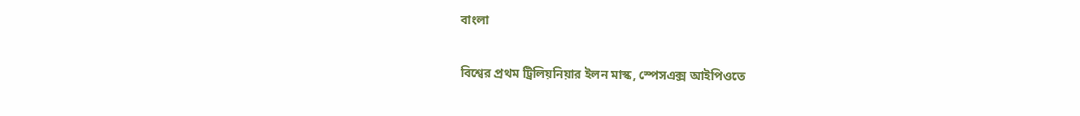বাংলা

বিশ্বের প্রথম ট্রিলিয়নিয়ার ইলন মাস্ক, স্পেসএক্স আইপিওতে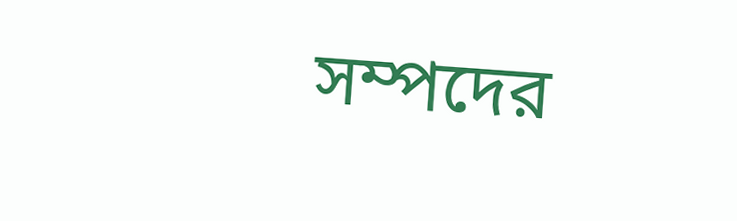সম্পদের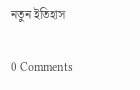নতুন ইতিহাস

0 Comments